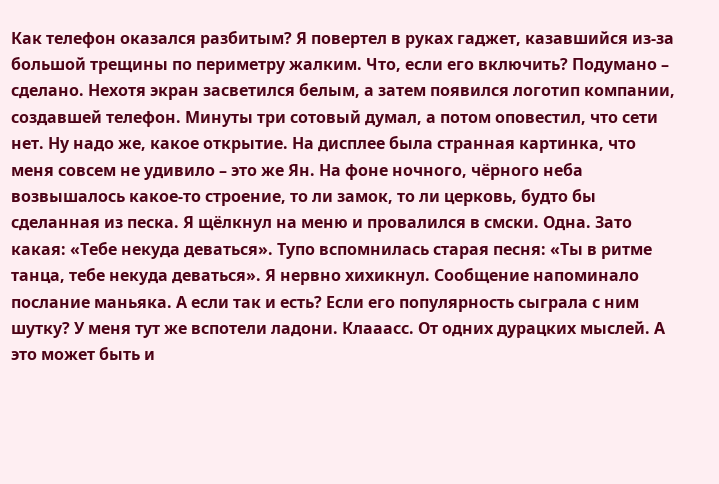Как телефон оказался разбитым? Я повертел в руках гаджет, казавшийся из-за большой трещины по периметру жалким. Что, если его включить? Подумано – сделано. Нехотя экран засветился белым, а затем появился логотип компании, создавшей телефон. Минуты три сотовый думал, а потом оповестил, что сети нет. Ну надо же, какое открытие. На дисплее была странная картинка, что меня совсем не удивило – это же Ян. На фоне ночного, чёрного неба возвышалось какое-то строение, то ли замок, то ли церковь, будто бы сделанная из песка. Я щёлкнул на меню и провалился в смски. Одна. Зато какая: «Тебе некуда деваться». Тупо вспомнилась старая песня: «Ты в ритме танца, тебе некуда деваться». Я нервно хихикнул. Сообщение напоминало послание маньяка. А если так и есть? Если его популярность сыграла с ним шутку? У меня тут же вспотели ладони. Клааасс. От одних дурацких мыслей. А это может быть и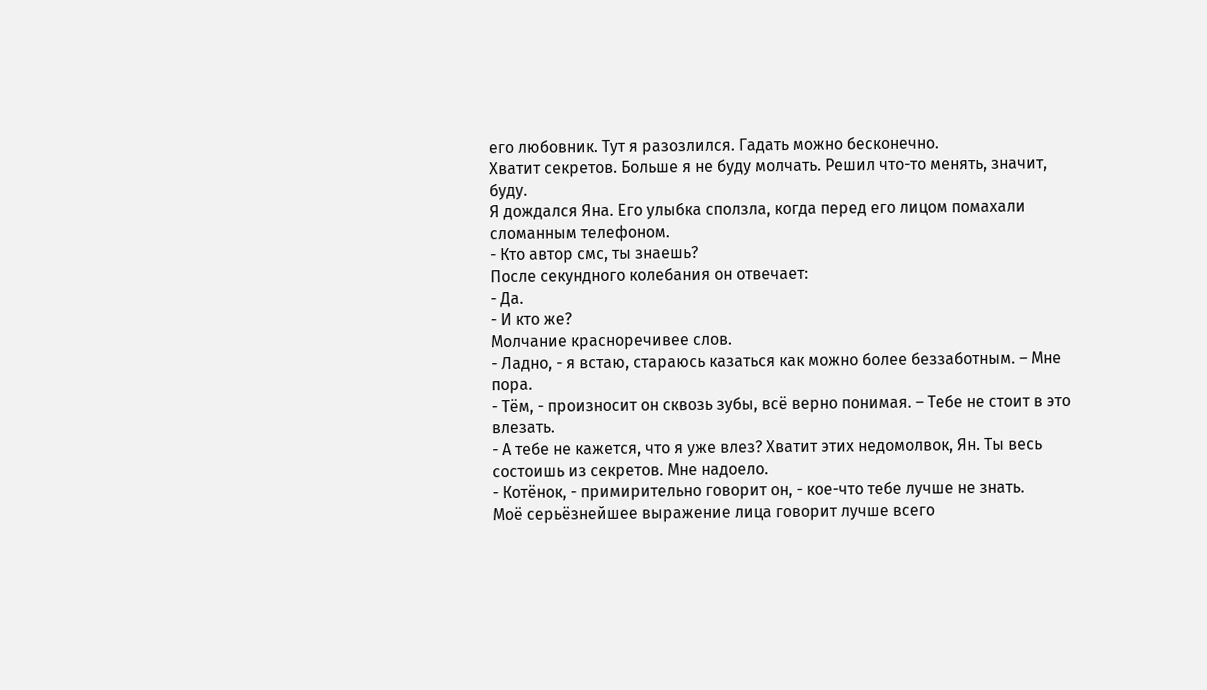его любовник. Тут я разозлился. Гадать можно бесконечно.
Хватит секретов. Больше я не буду молчать. Решил что-то менять, значит, буду.
Я дождался Яна. Его улыбка сползла, когда перед его лицом помахали сломанным телефоном.
- Кто автор смс, ты знаешь?
После секундного колебания он отвечает:
- Да.
- И кто же?
Молчание красноречивее слов.
- Ладно, - я встаю, стараюсь казаться как можно более беззаботным. – Мне пора.
- Тём, - произносит он сквозь зубы, всё верно понимая. – Тебе не стоит в это влезать.
- А тебе не кажется, что я уже влез? Хватит этих недомолвок, Ян. Ты весь состоишь из секретов. Мне надоело.
- Котёнок, - примирительно говорит он, - кое-что тебе лучше не знать.
Моё серьёзнейшее выражение лица говорит лучше всего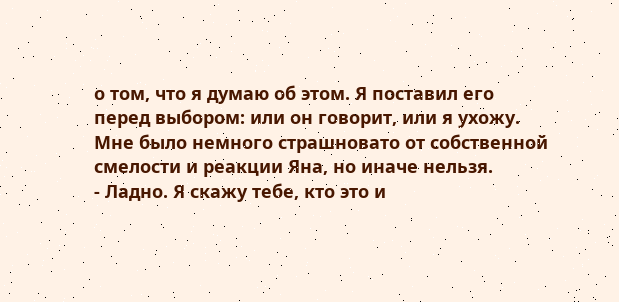о том, что я думаю об этом. Я поставил его перед выбором: или он говорит, или я ухожу. Мне было немного страшновато от собственной смелости и реакции Яна, но иначе нельзя.
- Ладно. Я скажу тебе, кто это и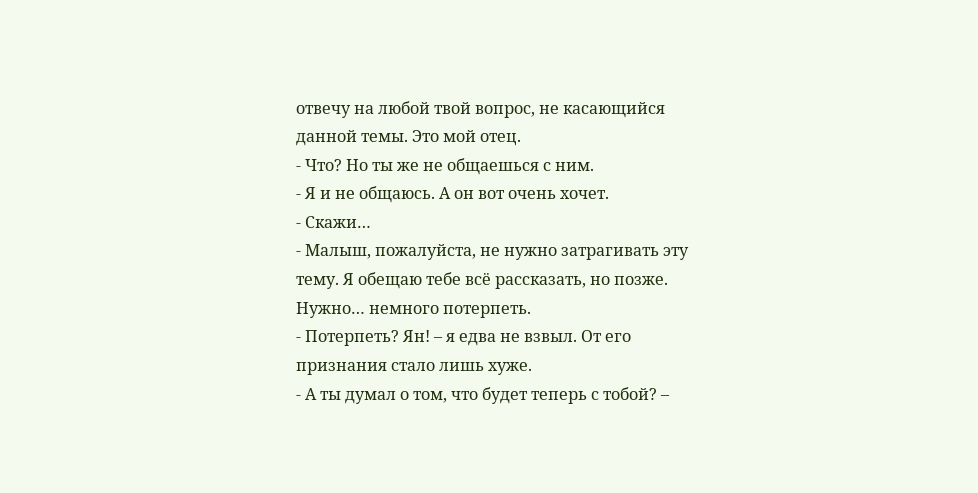отвечу на любой твой вопрос, не касающийся данной темы. Это мой отец.
- Что? Но ты же не общаешься с ним.
- Я и не общаюсь. А он вот очень хочет.
- Скажи…
- Малыш, пожалуйста, не нужно затрагивать эту тему. Я обещаю тебе всё рассказать, но позже. Нужно… немного потерпеть.
- Потерпеть? Ян! – я едва не взвыл. От его признания стало лишь хуже.
- А ты думал о том, что будет теперь с тобой? –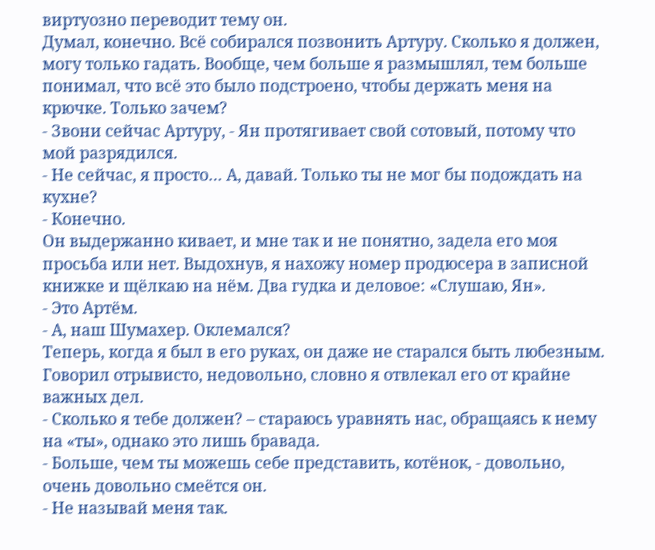виртуозно переводит тему он.
Думал, конечно. Всё собирался позвонить Артуру. Сколько я должен, могу только гадать. Вообще, чем больше я размышлял, тем больше понимал, что всё это было подстроено, чтобы держать меня на крючке. Только зачем?
- Звони сейчас Артуру, - Ян протягивает свой сотовый, потому что мой разрядился.
- Не сейчас, я просто… А, давай. Только ты не мог бы подождать на кухне?
- Конечно.
Он выдержанно кивает, и мне так и не понятно, задела его моя просьба или нет. Выдохнув, я нахожу номер продюсера в записной книжке и щёлкаю на нём. Два гудка и деловое: «Слушаю, Ян».
- Это Артём.
- А, наш Шумахер. Оклемался?
Теперь, когда я был в его руках, он даже не старался быть любезным. Говорил отрывисто, недовольно, словно я отвлекал его от крайне важных дел.
- Сколько я тебе должен? – стараюсь уравнять нас, обращаясь к нему на «ты», однако это лишь бравада.
- Больше, чем ты можешь себе представить, котёнок, - довольно, очень довольно смеётся он.
- Не называй меня так.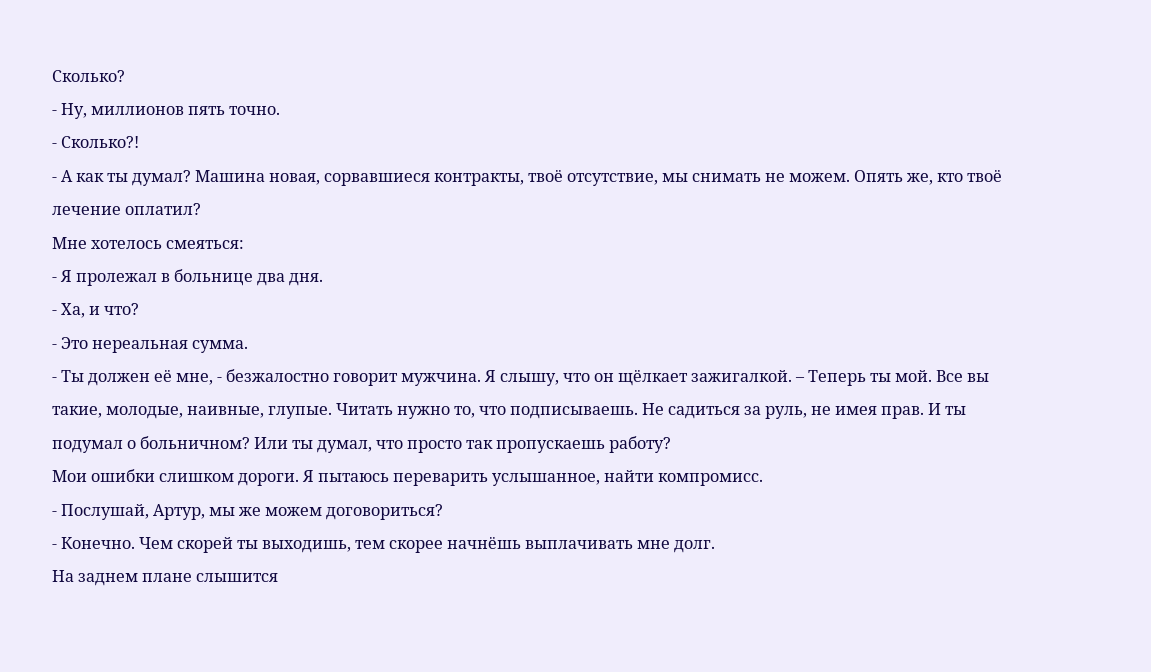Сколько?
- Ну, миллионов пять точно.
- Сколько?!
- А как ты думал? Машина новая, сорвавшиеся контракты, твоё отсутствие, мы снимать не можем. Опять же, кто твоё лечение оплатил?
Мне хотелось смеяться:
- Я пролежал в больнице два дня.
- Ха, и что?
- Это нереальная сумма.
- Ты должен её мне, - безжалостно говорит мужчина. Я слышу, что он щёлкает зажигалкой. – Теперь ты мой. Все вы такие, молодые, наивные, глупые. Читать нужно то, что подписываешь. Не садиться за руль, не имея прав. И ты подумал о больничном? Или ты думал, что просто так пропускаешь работу?
Мои ошибки слишком дороги. Я пытаюсь переварить услышанное, найти компромисс.
- Послушай, Артур, мы же можем договориться?
- Конечно. Чем скорей ты выходишь, тем скорее начнёшь выплачивать мне долг.
На заднем плане слышится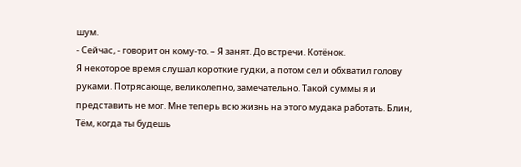шум.
- Сейчас, - говорит он кому-то. – Я занят. До встречи. Котёнок.
Я некоторое время слушал короткие гудки, а потом сел и обхватил голову руками. Потрясающе, великолепно, замечательно. Такой суммы я и представить не мог. Мне теперь всю жизнь на этого мудака работать. Блин, Тём, когда ты будешь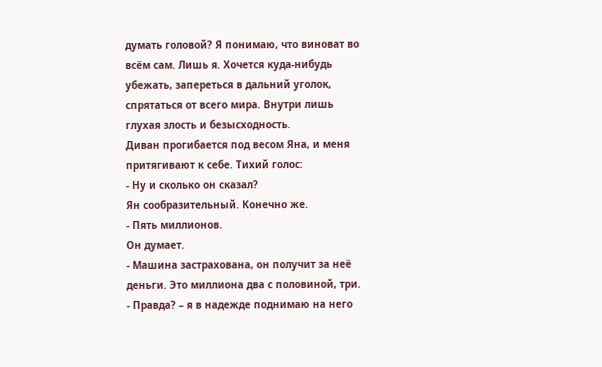думать головой? Я понимаю, что виноват во всём сам. Лишь я. Хочется куда-нибудь убежать, запереться в дальний уголок, спрятаться от всего мира. Внутри лишь глухая злость и безысходность.
Диван прогибается под весом Яна, и меня притягивают к себе. Тихий голос:
- Ну и сколько он сказал?
Ян сообразительный. Конечно же.
- Пять миллионов.
Он думает.
- Машина застрахована, он получит за неё деньги. Это миллиона два с половиной, три.
- Правда? – я в надежде поднимаю на него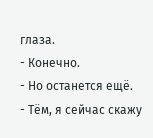глаза.
- Конечно.
- Но останется ещё.
- Тём, я сейчас скажу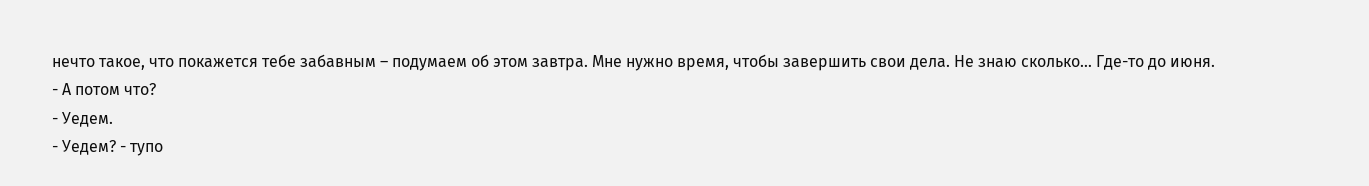нечто такое, что покажется тебе забавным – подумаем об этом завтра. Мне нужно время, чтобы завершить свои дела. Не знаю сколько… Где-то до июня.
- А потом что?
- Уедем.
- Уедем? - тупо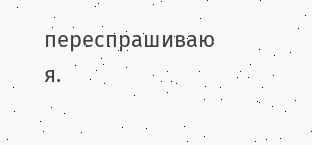переспрашиваю я.